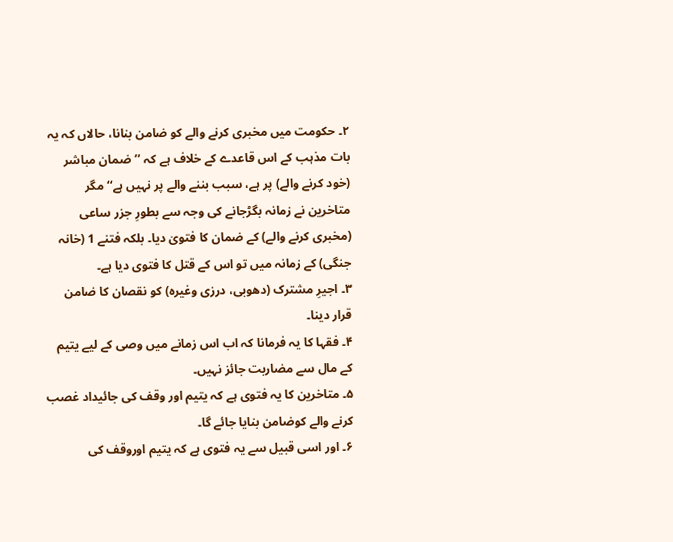۲۔ حکومت میں مخبری کرنے والے کو ضامن بنانا، حالاں کہ یہ بات مذہب کے اس قاعدے کے خلاف ہے کہ ’’ضمان مباشر (خود کرنے والے) پر ہے، سبب بننے والے پر نہیں ہے‘‘ مگر متاخرین نے زمانہ بگڑجانے کی وجہ سے بطورِ جزر ساعی (مخبری کرنے والے) کے ضمان کا فتویٰ دیا۔ بلکہ فتنے 1 (خانہ جنگی) کے زمانہ میں تو اس کے قتل کا فتوی دیا ہے۔
۳۔ اجیرِ مشترک (دھوبی، درزی وغیرہ) کو نقصان کا ضامن قرار دینا۔
۴۔ فقہا کا یہ فرمانا کہ اب اس زمانے میں وصی کے لیے یتیم کے مال سے مضاربت جائز نہیں۔
۵۔ متاخرین کا یہ فتوی ہے کہ یتیم اور وقف کی جائیداد غصب کرنے والے کوضامن بنایا جائے گا۔
۶۔ اور اسی قبیل سے یہ فتوی ہے کہ یتیم اوروقف کی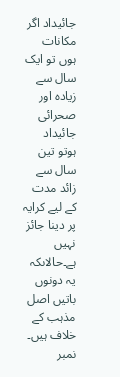جائیداد اگر مکانات ہوں تو ایک سال سے زیادہ اور صحرائی جائیداد ہوتو تین سال سے زائد مدت کے لیے کرایہ پر دینا جائز نہیں ہے۔حالاںکہ یہ دونوں باتیں اصل مذہب کے خلاف ہیں۔ نمبر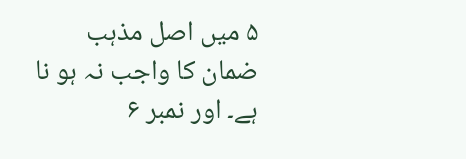۵ میں اصل مذہب ضمان کا واجب نہ ہو نا ہے۔ اور نمبر ۶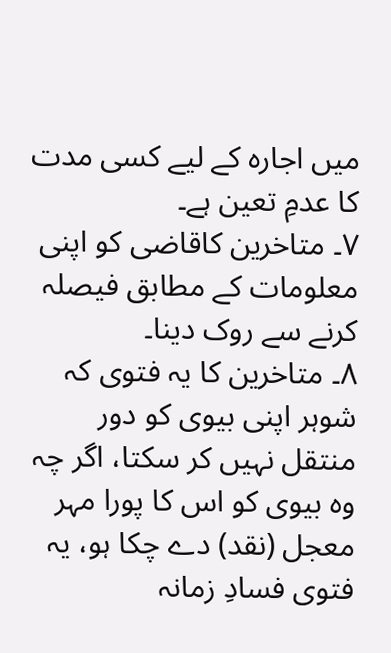میں اجارہ کے لیے کسی مدت کا عدمِ تعین ہے۔
۷۔ متاخرین کاقاضی کو اپنی معلومات کے مطابق فیصلہ کرنے سے روک دینا۔
۸۔ متاخرین کا یہ فتوی کہ شوہر اپنی بیوی کو دور منتقل نہیں کر سکتا، اگر چہ وہ بیوی کو اس کا پورا مہر معجل (نقد) دے چکا ہو، یہ فتوی فسادِ زمانہ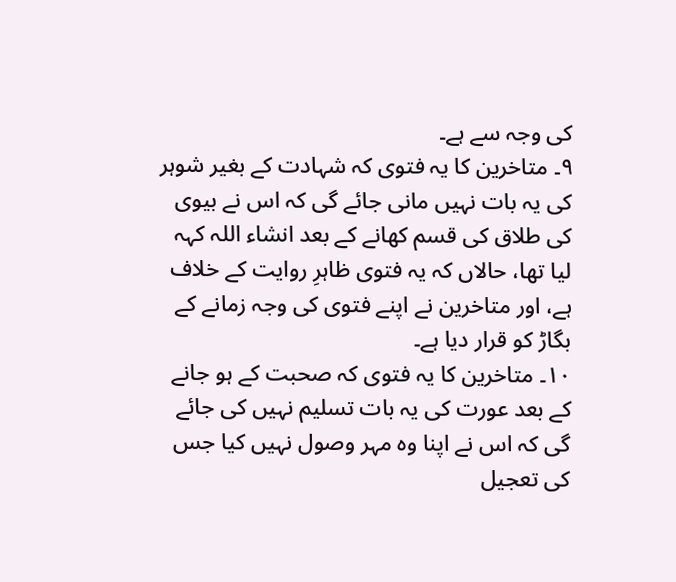کی وجہ سے ہے۔
۹۔ متاخرین کا یہ فتوی کہ شہادت کے بغیر شوہر کی یہ بات نہیں مانی جائے گی کہ اس نے بیوی کی طلاق کی قسم کھانے کے بعد انشاء اللہ کہہ لیا تھا، حالاں کہ یہ فتوی ظاہرِ روایت کے خلاف ہے، اور متاخرین نے اپنے فتوی کی وجہ زمانے کے بگاڑ کو قرار دیا ہے۔
۱۰۔ متاخرین کا یہ فتوی کہ صحبت کے ہو جانے کے بعد عورت کی یہ بات تسلیم نہیں کی جائے گی کہ اس نے اپنا وہ مہر وصول نہیں کیا جس کی تعجیل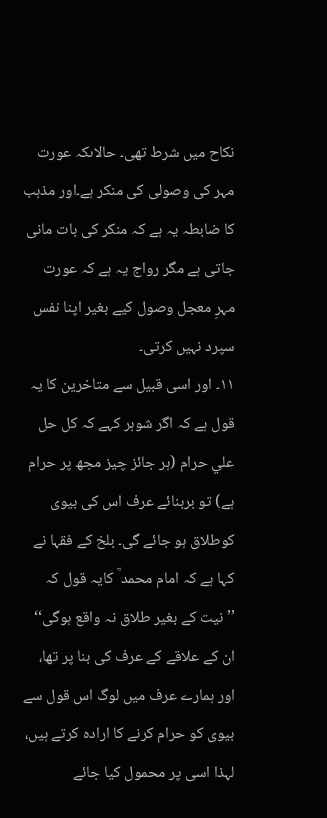نکاح میں شرط تھی۔ حالاںکہ عورت مہر کی وصولی کی منکر ہے۔اور مذہب کا ضابطہ یہ ہے کہ منکر کی بات مانی جاتی ہے مگر رواج یہ ہے کہ عورت مہرِ معجل وصول کیے بغیر اپنا نفس سپرد نہیں کرتی۔
۱۱۔ اور اسی قبیل سے متاخرین کا یہ قول ہے کہ اگر شوہر کہے کہ کل حل علي حرام (ہر جائز چیز مجھ پر حرام ہے) تو بربنائے عرف اس کی بیوی کوطلاق ہو جائے گی۔ بلخ کے فقہا نے کہا ہے کہ امام محمد ؒ کایہ قول کہ ’’نیت کے بغیر طلاق نہ واقع ہوگی‘‘ ان کے علاقے کے عرف کی بنا پر تھا، اور ہمارے عرف میں لوگ اس قول سے بیوی کو حرام کرنے کا ارادہ کرتے ہیں، لہذا اسی پر محمول کیا جائے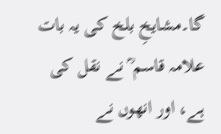گا۔مشایخِ بلخ کی یہ بات علامہ قاسم ؒ نے نقل کی ہے، اور انھوں نے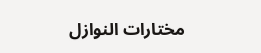مختارات النوازل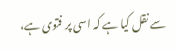سے نقل کیا ہے کہ اسی پر فتوی ہے،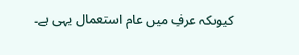کیوںکہ عرفِ میں عام استعمال یہی ہے۔